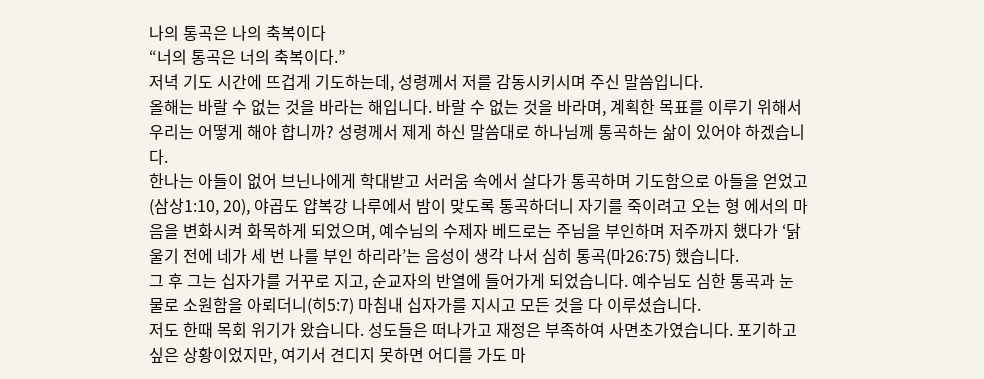나의 통곡은 나의 축복이다
“너의 통곡은 너의 축복이다.”
저녁 기도 시간에 뜨겁게 기도하는데, 성령께서 저를 감동시키시며 주신 말씀입니다.
올해는 바랄 수 없는 것을 바라는 해입니다. 바랄 수 없는 것을 바라며, 계획한 목표를 이루기 위해서 우리는 어떻게 해야 합니까? 성령께서 제게 하신 말씀대로 하나님께 통곡하는 삶이 있어야 하겠습니다.
한나는 아들이 없어 브닌나에게 학대받고 서러움 속에서 살다가 통곡하며 기도함으로 아들을 얻었고(삼상1:10, 20), 야곱도 얍복강 나루에서 밤이 맞도록 통곡하더니 자기를 죽이려고 오는 형 에서의 마음을 변화시켜 화목하게 되었으며, 예수님의 수제자 베드로는 주님을 부인하며 저주까지 했다가 ‘닭 울기 전에 네가 세 번 나를 부인 하리라’는 음성이 생각 나서 심히 통곡(마26:75) 했습니다.
그 후 그는 십자가를 거꾸로 지고, 순교자의 반열에 들어가게 되었습니다. 예수님도 심한 통곡과 눈물로 소원함을 아뢰더니(히5:7) 마침내 십자가를 지시고 모든 것을 다 이루셨습니다.
저도 한때 목회 위기가 왔습니다. 성도들은 떠나가고 재정은 부족하여 사면초가였습니다. 포기하고 싶은 상황이었지만, 여기서 견디지 못하면 어디를 가도 마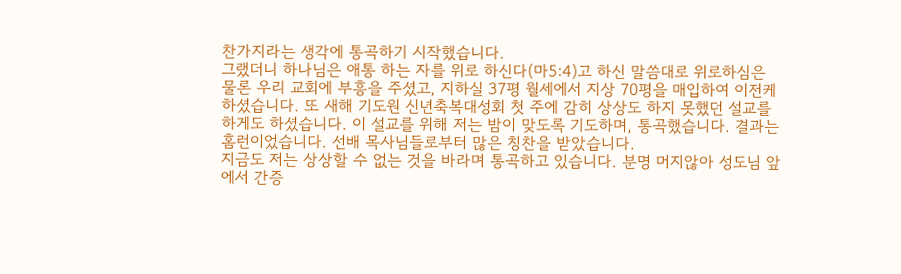찬가지라는 생각에 통곡하기 시작했습니다.
그랬더니 하나님은 애통 하는 자를 위로 하신다(마5:4)고 하신 말씀대로 위로하심은 물론 우리 교회에 부흥을 주셨고, 지하실 37평 월세에서 지상 70평을 매입하여 이전케 하셨습니다. 또 새해 기도원 신년축복대성회 첫 주에 감히 상상도 하지 못했던 설교를 하게도 하셨습니다. 이 설교를 위해 저는 밤이 맞도록 기도하며, 통곡했습니다. 결과는 홈런이었습니다. 선배 목사님들로부터 많은 칭찬을 받았습니다.
지금도 저는 상상할 수 없는 것을 바라며 통곡하고 있습니다. 분명 머지않아 성도님 앞에서 간증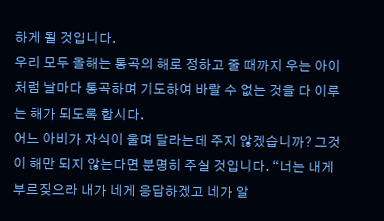하게 될 것입니다.
우리 모두 올해는 통곡의 해로 정하고 줄 때까지 우는 아이처럼 날마다 통곡하며 기도하여 바랄 수 없는 것을 다 이루는 해가 되도록 합시다.
어느 아비가 자식이 울며 달라는데 주지 않겠습니까? 그것이 해만 되지 않는다면 분명히 주실 것입니다. “너는 내게 부르짖으라 내가 네게 응답하겠고 네가 알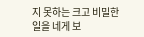지 못하는 크고 비밀한 일을 네게 보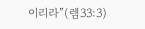이리라”(렘33:3)